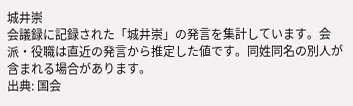城井崇
会議録に記録された「城井崇」の発言を集計しています。会派・役職は直近の発言から推定した値です。同姓同名の別人が含まれる場合があります。
出典: 国会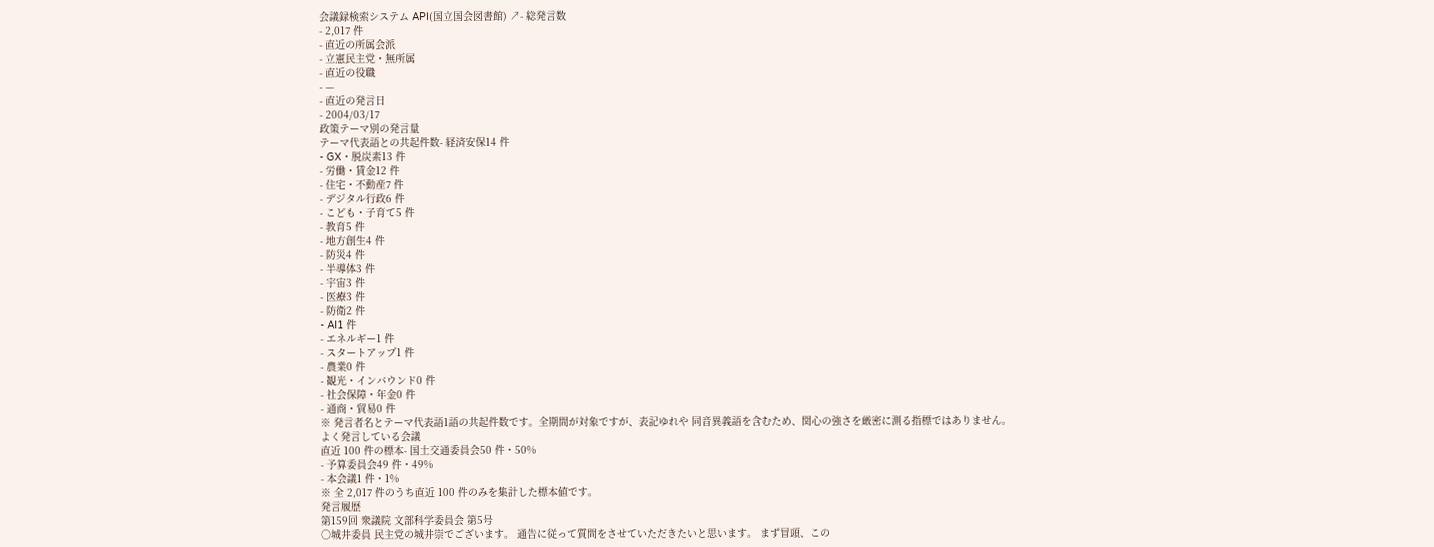会議録検索システム API(国立国会図書館) ↗- 総発言数
- 2,017 件
- 直近の所属会派
- 立憲民主党・無所属
- 直近の役職
- —
- 直近の発言日
- 2004/03/17
政策テーマ別の発言量
テーマ代表語との共起件数- 経済安保14 件
- GX・脱炭素13 件
- 労働・賃金12 件
- 住宅・不動産7 件
- デジタル行政6 件
- こども・子育て5 件
- 教育5 件
- 地方創生4 件
- 防災4 件
- 半導体3 件
- 宇宙3 件
- 医療3 件
- 防衛2 件
- AI1 件
- エネルギー1 件
- スタートアップ1 件
- 農業0 件
- 観光・インバウンド0 件
- 社会保障・年金0 件
- 通商・貿易0 件
※ 発言者名とテーマ代表語1語の共起件数です。全期間が対象ですが、表記ゆれや 同音異義語を含むため、関心の強さを厳密に測る指標ではありません。
よく発言している会議
直近 100 件の標本- 国土交通委員会50 件・50%
- 予算委員会49 件・49%
- 本会議1 件・1%
※ 全 2,017 件のうち直近 100 件のみを集計した標本値です。
発言履歴
第159回 衆議院 文部科学委員会 第5号
○城井委員 民主党の城井崇でございます。 通告に従って質問をさせていただきたいと思います。 まず冒頭、この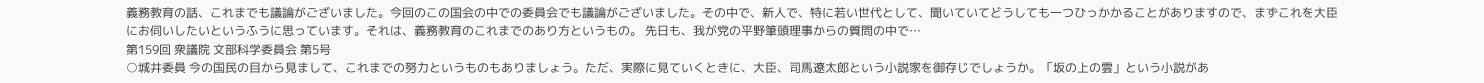義務教育の話、これまでも議論がございました。今回のこの国会の中での委員会でも議論がございました。その中で、新人で、特に若い世代として、聞いていてどうしても一つひっかかることがありますので、まずこれを大臣にお伺いしたいというふうに思っています。それは、義務教育のこれまでのあり方というもの。 先日も、我が党の平野筆頭理事からの質問の中で…
第159回 衆議院 文部科学委員会 第5号
○城井委員 今の国民の目から見まして、これまでの努力というものもありましょう。ただ、実際に見ていくときに、大臣、司馬遼太郎という小説家を御存じでしょうか。「坂の上の雲」という小説があ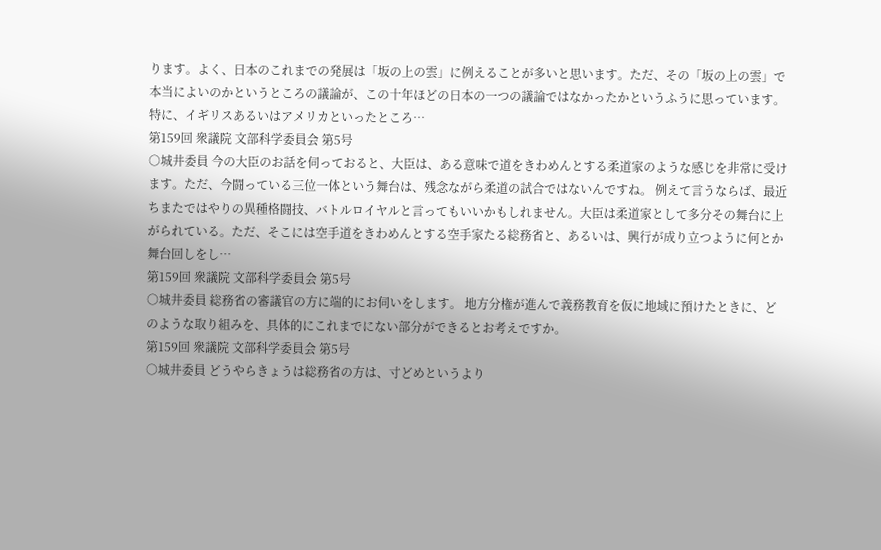ります。よく、日本のこれまでの発展は「坂の上の雲」に例えることが多いと思います。ただ、その「坂の上の雲」で本当によいのかというところの議論が、この十年ほどの日本の一つの議論ではなかったかというふうに思っています。 特に、イギリスあるいはアメリカといったところ…
第159回 衆議院 文部科学委員会 第5号
○城井委員 今の大臣のお話を伺っておると、大臣は、ある意味で道をきわめんとする柔道家のような感じを非常に受けます。ただ、今闘っている三位一体という舞台は、残念ながら柔道の試合ではないんですね。 例えて言うならば、最近ちまたではやりの異種格闘技、バトルロイヤルと言ってもいいかもしれません。大臣は柔道家として多分その舞台に上がられている。ただ、そこには空手道をきわめんとする空手家たる総務省と、あるいは、興行が成り立つように何とか舞台回しをし…
第159回 衆議院 文部科学委員会 第5号
○城井委員 総務省の審議官の方に端的にお伺いをします。 地方分権が進んで義務教育を仮に地域に預けたときに、どのような取り組みを、具体的にこれまでにない部分ができるとお考えですか。
第159回 衆議院 文部科学委員会 第5号
○城井委員 どうやらきょうは総務省の方は、寸どめというより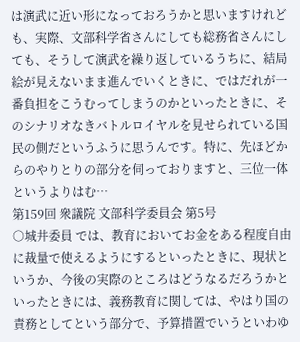は演武に近い形になっておろうかと思いますけれども、実際、文部科学省さんにしても総務省さんにしても、そうして演武を繰り返しているうちに、結局絵が見えないまま進んでいくときに、ではだれが一番負担をこうむってしまうのかといったときに、そのシナリオなきバトルロイヤルを見せられている国民の側だというふうに思うんです。特に、先ほどからのやりとりの部分を伺っておりますと、三位一体というよりはむ…
第159回 衆議院 文部科学委員会 第5号
○城井委員 では、教育においてお金をある程度自由に裁量で使えるようにするといったときに、現状というか、今後の実際のところはどうなるだろうかといったときには、義務教育に関しては、やはり国の責務としてという部分で、予算措置でいうといわゆ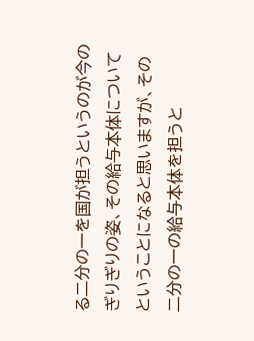る二分の一を国が担うというのが今のぎりぎりの姿、その給与本体についてということになると思いますが、その二分の一の給与本体を担うと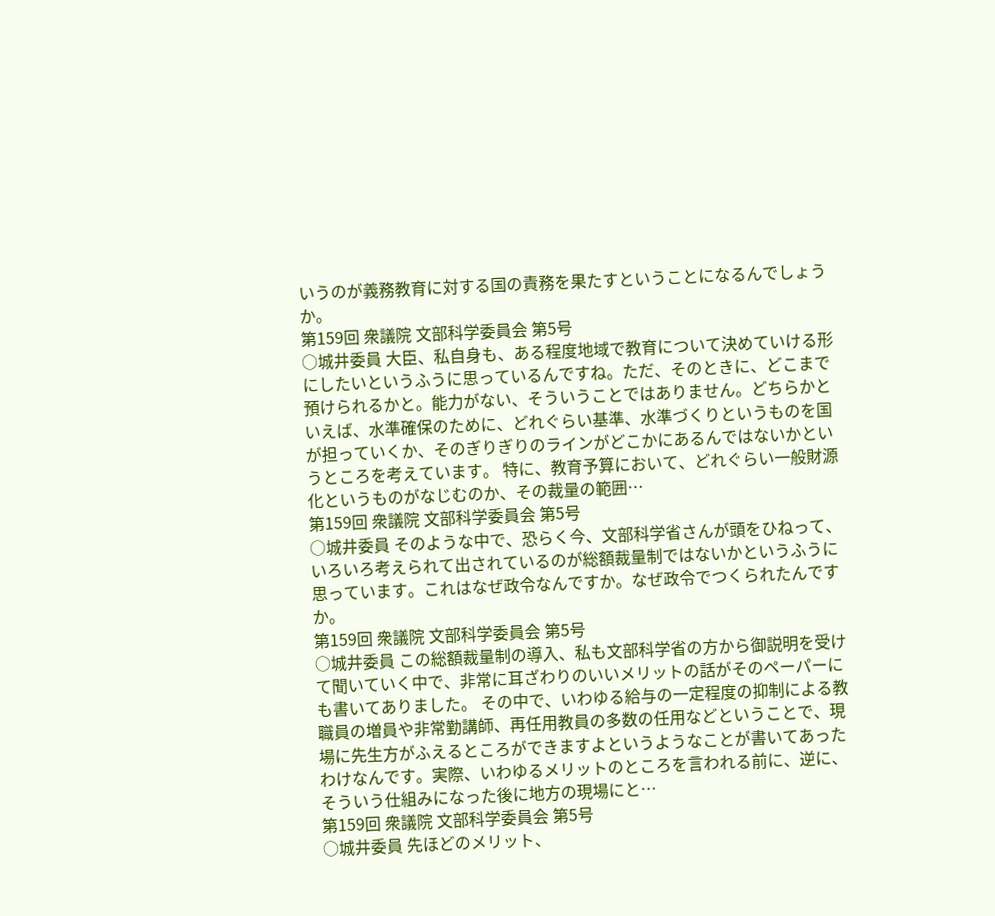いうのが義務教育に対する国の責務を果たすということになるんでしょうか。
第159回 衆議院 文部科学委員会 第5号
○城井委員 大臣、私自身も、ある程度地域で教育について決めていける形にしたいというふうに思っているんですね。ただ、そのときに、どこまで預けられるかと。能力がない、そういうことではありません。どちらかといえば、水準確保のために、どれぐらい基準、水準づくりというものを国が担っていくか、そのぎりぎりのラインがどこかにあるんではないかというところを考えています。 特に、教育予算において、どれぐらい一般財源化というものがなじむのか、その裁量の範囲…
第159回 衆議院 文部科学委員会 第5号
○城井委員 そのような中で、恐らく今、文部科学省さんが頭をひねって、いろいろ考えられて出されているのが総額裁量制ではないかというふうに思っています。これはなぜ政令なんですか。なぜ政令でつくられたんですか。
第159回 衆議院 文部科学委員会 第5号
○城井委員 この総額裁量制の導入、私も文部科学省の方から御説明を受けて聞いていく中で、非常に耳ざわりのいいメリットの話がそのペーパーにも書いてありました。 その中で、いわゆる給与の一定程度の抑制による教職員の増員や非常勤講師、再任用教員の多数の任用などということで、現場に先生方がふえるところができますよというようなことが書いてあったわけなんです。実際、いわゆるメリットのところを言われる前に、逆に、そういう仕組みになった後に地方の現場にと…
第159回 衆議院 文部科学委員会 第5号
○城井委員 先ほどのメリット、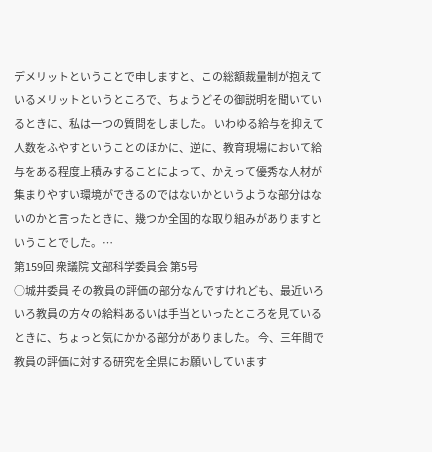デメリットということで申しますと、この総額裁量制が抱えているメリットというところで、ちょうどその御説明を聞いているときに、私は一つの質問をしました。 いわゆる給与を抑えて人数をふやすということのほかに、逆に、教育現場において給与をある程度上積みすることによって、かえって優秀な人材が集まりやすい環境ができるのではないかというような部分はないのかと言ったときに、幾つか全国的な取り組みがありますということでした。…
第159回 衆議院 文部科学委員会 第5号
○城井委員 その教員の評価の部分なんですけれども、最近いろいろ教員の方々の給料あるいは手当といったところを見ているときに、ちょっと気にかかる部分がありました。 今、三年間で教員の評価に対する研究を全県にお願いしています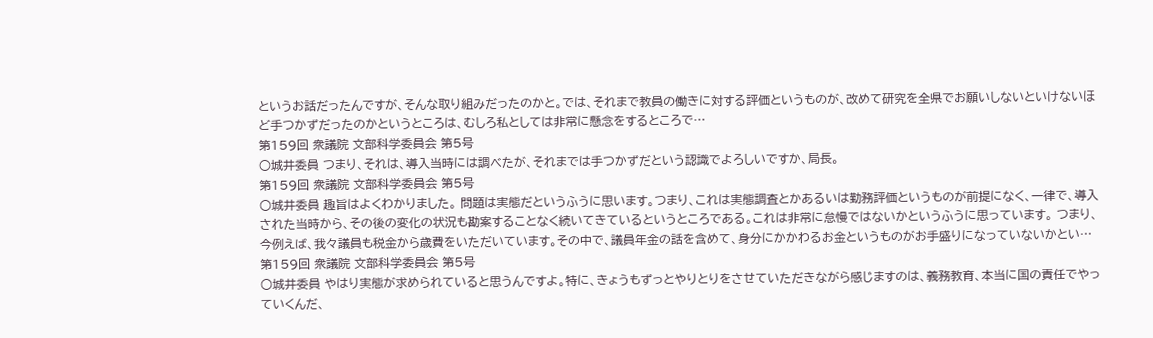というお話だったんですが、そんな取り組みだったのかと。では、それまで教員の働きに対する評価というものが、改めて研究を全県でお願いしないといけないほど手つかずだったのかというところは、むしろ私としては非常に懸念をするところで…
第159回 衆議院 文部科学委員会 第5号
○城井委員 つまり、それは、導入当時には調べたが、それまでは手つかずだという認識でよろしいですか、局長。
第159回 衆議院 文部科学委員会 第5号
○城井委員 趣旨はよくわかりました。 問題は実態だというふうに思います。つまり、これは実態調査とかあるいは勤務評価というものが前提になく、一律で、導入された当時から、その後の変化の状況も勘案することなく続いてきているというところである。これは非常に怠慢ではないかというふうに思っています。 つまり、今例えば、我々議員も税金から歳費をいただいています。その中で、議員年金の話を含めて、身分にかかわるお金というものがお手盛りになっていないかとい…
第159回 衆議院 文部科学委員会 第5号
○城井委員 やはり実態が求められていると思うんですよ。特に、きょうもずっとやりとりをさせていただきながら感じますのは、義務教育、本当に国の責任でやっていくんだ、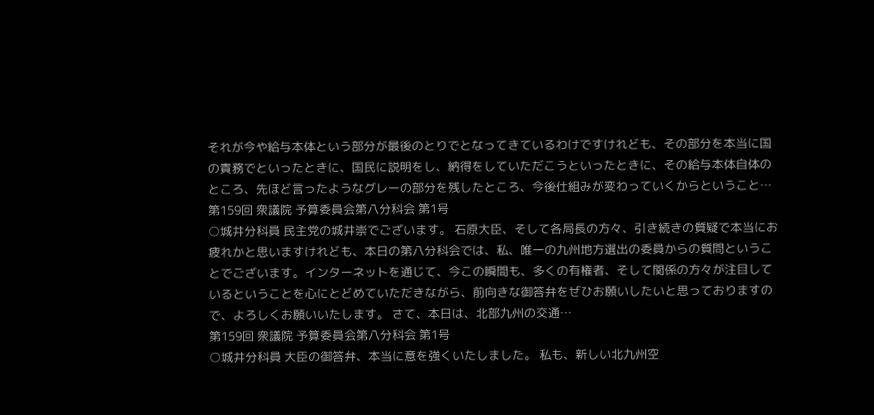それが今や給与本体という部分が最後のとりでとなってきているわけですけれども、その部分を本当に国の責務でといったときに、国民に説明をし、納得をしていただこうといったときに、その給与本体自体のところ、先ほど言ったようなグレーの部分を残したところ、今後仕組みが変わっていくからということ…
第159回 衆議院 予算委員会第八分科会 第1号
○城井分科員 民主党の城井崇でございます。 石原大臣、そして各局長の方々、引き続きの質疑で本当にお疲れかと思いますけれども、本日の第八分科会では、私、唯一の九州地方選出の委員からの質問ということでございます。インターネットを通じて、今この瞬間も、多くの有権者、そして関係の方々が注目しているということを心にとどめていただきながら、前向きな御答弁をぜひお願いしたいと思っておりますので、よろしくお願いいたします。 さて、本日は、北部九州の交通…
第159回 衆議院 予算委員会第八分科会 第1号
○城井分科員 大臣の御答弁、本当に意を強くいたしました。 私も、新しい北九州空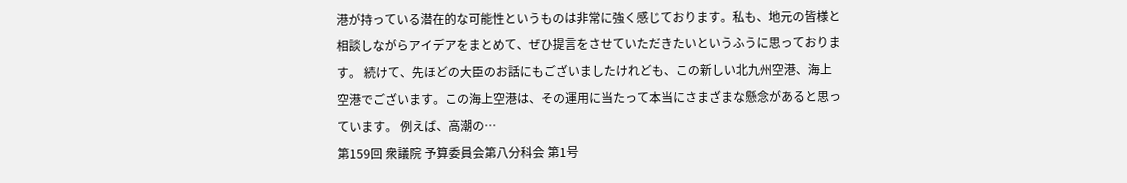港が持っている潜在的な可能性というものは非常に強く感じております。私も、地元の皆様と相談しながらアイデアをまとめて、ぜひ提言をさせていただきたいというふうに思っております。 続けて、先ほどの大臣のお話にもございましたけれども、この新しい北九州空港、海上空港でございます。この海上空港は、その運用に当たって本当にさまざまな懸念があると思っています。 例えば、高潮の…
第159回 衆議院 予算委員会第八分科会 第1号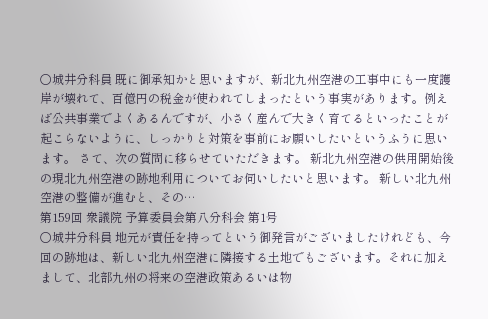○城井分科員 既に御承知かと思いますが、新北九州空港の工事中にも一度護岸が壊れて、百億円の税金が使われてしまったという事実があります。例えば公共事業でよくあるんですが、小さく産んで大きく育てるといったことが起こらないように、しっかりと対策を事前にお願いしたいというふうに思います。 さて、次の質問に移らせていただきます。 新北九州空港の供用開始後の現北九州空港の跡地利用についてお伺いしたいと思います。 新しい北九州空港の整備が進むと、その…
第159回 衆議院 予算委員会第八分科会 第1号
○城井分科員 地元が責任を持ってという御発言がございましたけれども、今回の跡地は、新しい北九州空港に隣接する土地でもございます。それに加えまして、北部九州の将来の空港政策あるいは物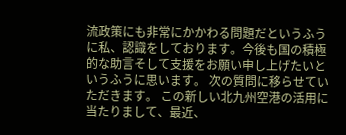流政策にも非常にかかわる問題だというふうに私、認識をしております。今後も国の積極的な助言そして支援をお願い申し上げたいというふうに思います。 次の質問に移らせていただきます。 この新しい北九州空港の活用に当たりまして、最近、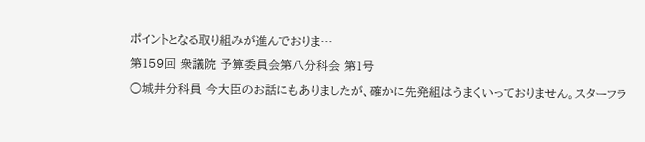ポイントとなる取り組みが進んでおりま…
第159回 衆議院 予算委員会第八分科会 第1号
○城井分科員 今大臣のお話にもありましたが、確かに先発組はうまくいっておりません。スターフラ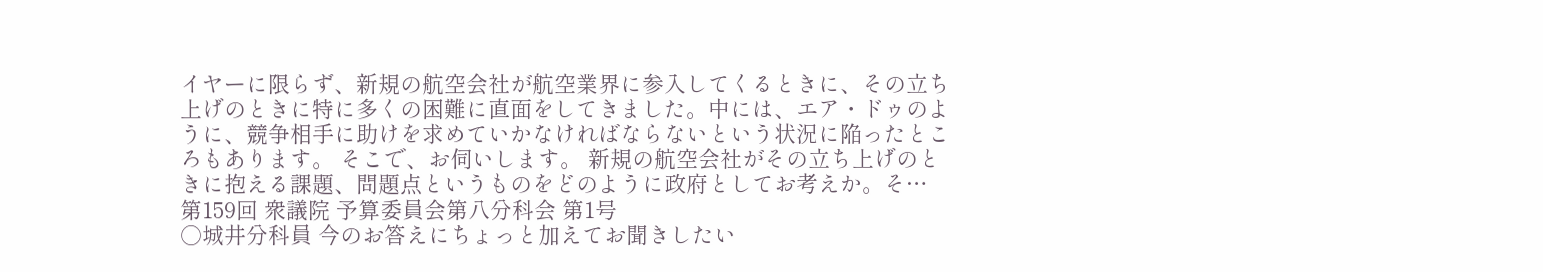イヤーに限らず、新規の航空会社が航空業界に参入してくるときに、その立ち上げのときに特に多くの困難に直面をしてきました。中には、エア・ドゥのように、競争相手に助けを求めていかなければならないという状況に陥ったところもあります。 そこで、お伺いします。 新規の航空会社がその立ち上げのときに抱える課題、問題点というものをどのように政府としてお考えか。そ…
第159回 衆議院 予算委員会第八分科会 第1号
○城井分科員 今のお答えにちょっと加えてお聞きしたい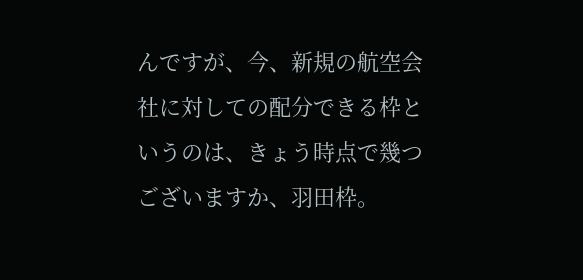んですが、今、新規の航空会社に対しての配分できる枠というのは、きょう時点で幾つございますか、羽田枠。